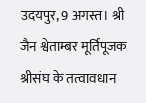उदयपुर, 9 अगस्त। श्री जैन श्वेताम्बर मूर्तिपूजक श्रीसंघ के तत्वावधान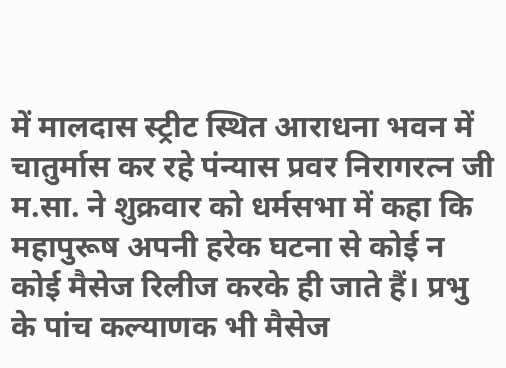में मालदास स्ट्रीट स्थित आराधना भवन में चातुर्मास कर रहे पंन्यास प्रवर निरागरत्न जी म.सा. ने शुक्रवार को धर्मसभा में कहा कि महापुरूष अपनी हरेक घटना से कोई न कोई मैसेज रिलीज करके ही जाते हैं। प्रभु के पांच कल्याणक भी मैसेज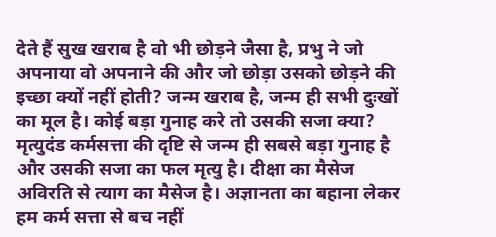देते हैं सुख खराब है वो भी छोड़ने जैसा है, प्रभु ने जो अपनाया वो अपनाने की और जो छोड़ा उसको छोड़ने की इच्छा क्यों नहीं होती? जन्म खराब है, जन्म ही सभी दुःखों का मूल है। कोई बड़ा गुनाह करे तो उसकी सजा क्या? मृत्युदंड कर्मसत्ता की दृष्टि से जन्म ही सबसे बड़ा गुनाह है और उसकी सजा का फल मृत्यु है। दीक्षा का मैसेज अविरति से त्याग का मैसेज है। अज्ञानता का बहाना लेकर हम कर्म सत्ता से बच नहीं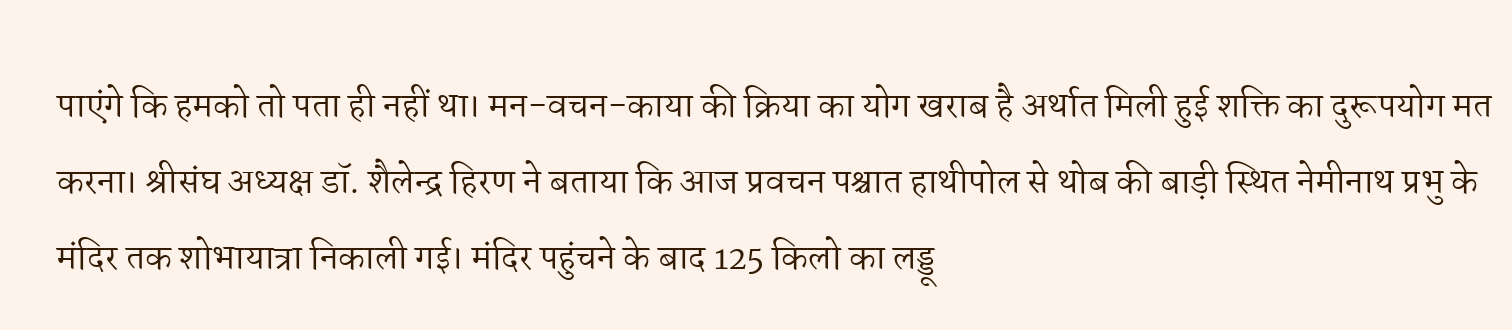पाएंगे कि हमको तो पता ही नहीं था। मन-वचन-काया की क्रिया का योग खराब है अर्थात मिली हुई शक्ति का दुरूपयोग मत करना। श्रीसंघ अध्यक्ष डॉ. शैलेन्द्र हिरण ने बताया कि आज प्रवचन पश्चात हाथीपोल से थोब की बाड़ी स्थित नेमीनाथ प्रभु के मंदिर तक शोभायात्रा निकाली गई। मंदिर पहुंचने के बाद 125 किलो का लड्डू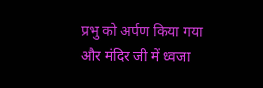प्रभु को अर्पण किया गया और मंदिर जी में ध्वजा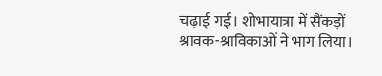चढ़ाई गई। शोभायात्रा में सैंकड़ों श्रावक-श्राविकाओं ने भाग लिया।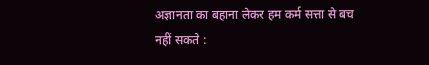अज्ञानता का बहाना लेकर हम कर्म सत्ता से बच नहीं सकते :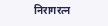निरागरत्न